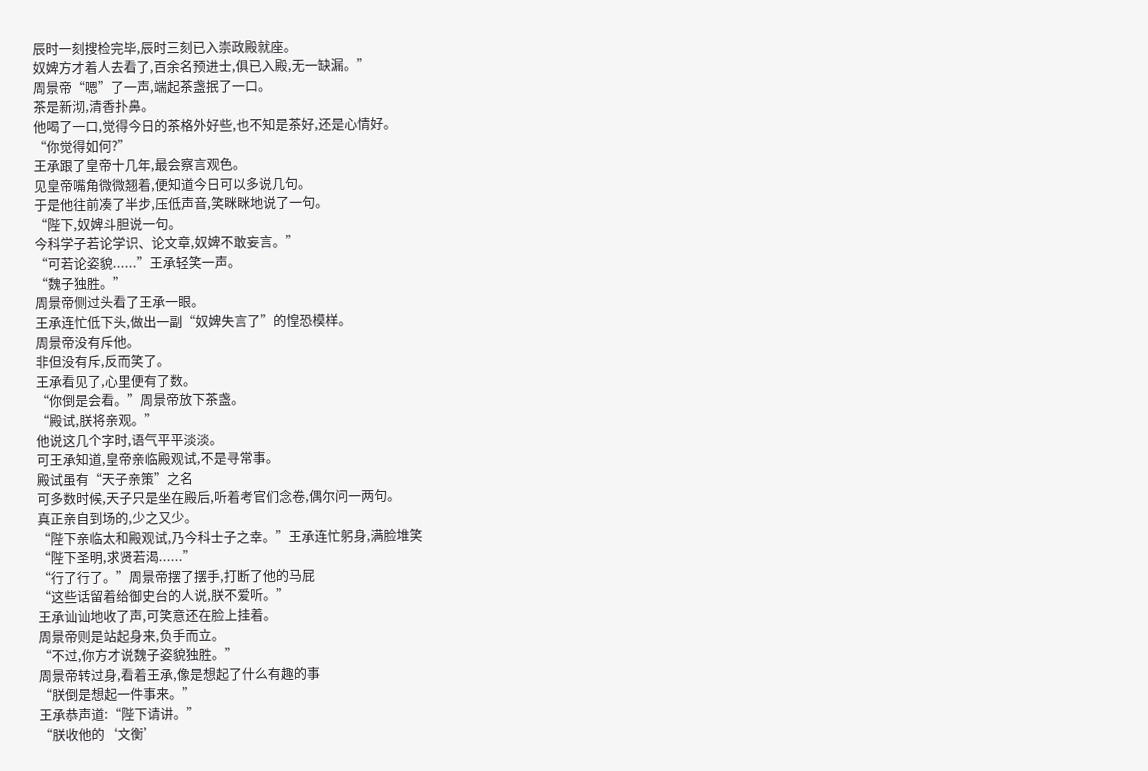辰时一刻搜检完毕,辰时三刻已入崇政殿就座。
奴婢方才着人去看了,百余名预进士,俱已入殿,无一缺漏。”
周景帝“嗯”了一声,端起茶盏抿了一口。
茶是新沏,清香扑鼻。
他喝了一口,觉得今日的茶格外好些,也不知是茶好,还是心情好。
“你觉得如何?”
王承跟了皇帝十几年,最会察言观色。
见皇帝嘴角微微翘着,便知道今日可以多说几句。
于是他往前凑了半步,压低声音,笑眯眯地说了一句。
“陛下,奴婢斗胆说一句。
今科学子若论学识、论文章,奴婢不敢妄言。”
“可若论姿貌......”王承轻笑一声。
“魏子独胜。”
周景帝侧过头看了王承一眼。
王承连忙低下头,做出一副“奴婢失言了”的惶恐模样。
周景帝没有斥他。
非但没有斥,反而笑了。
王承看见了,心里便有了数。
“你倒是会看。”周景帝放下茶盏。
“殿试,朕将亲观。”
他说这几个字时,语气平平淡淡。
可王承知道,皇帝亲临殿观试,不是寻常事。
殿试虽有“天子亲策”之名
可多数时候,天子只是坐在殿后,听着考官们念卷,偶尔问一两句。
真正亲自到场的,少之又少。
“陛下亲临太和殿观试,乃今科士子之幸。”王承连忙躬身,满脸堆笑
“陛下圣明,求贤若渴......”
“行了行了。”周景帝摆了摆手,打断了他的马屁
“这些话留着给御史台的人说,朕不爱听。”
王承讪讪地收了声,可笑意还在脸上挂着。
周景帝则是站起身来,负手而立。
“不过,你方才说魏子姿貌独胜。”
周景帝转过身,看着王承,像是想起了什么有趣的事
“朕倒是想起一件事来。”
王承恭声道:“陛下请讲。”
“朕收他的‘文衡’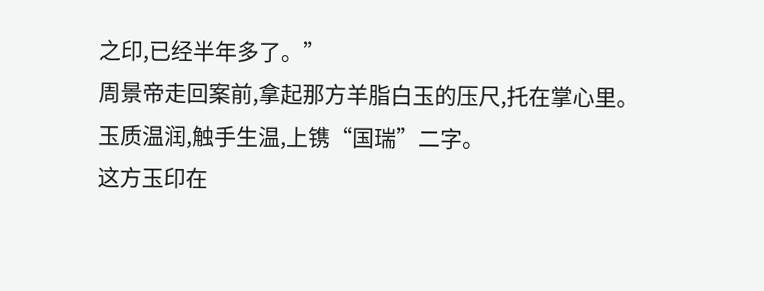之印,已经半年多了。”
周景帝走回案前,拿起那方羊脂白玉的压尺,托在掌心里。
玉质温润,触手生温,上镌“国瑞”二字。
这方玉印在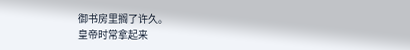御书房里搁了许久。
皇帝时常拿起来